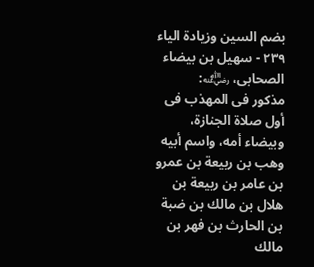بضم السين وزيادة الياء
٢٣٩ - سهيل بن بيضاء الصحابى، ﵁:
مذكور فى المهذب فى أول صلاة الجنازة، وبيضاء أمه، واسم أبيه وهب بن ربيعة بن عمرو بن عامر بن ربيعة بن هلال بن مالك بن ضبة بن الحارث بن فهر بن مالك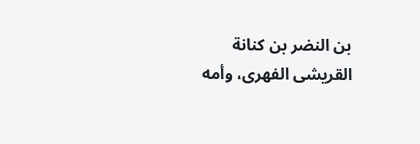بن النضر بن كنانة القريشى الفهرى، وأمه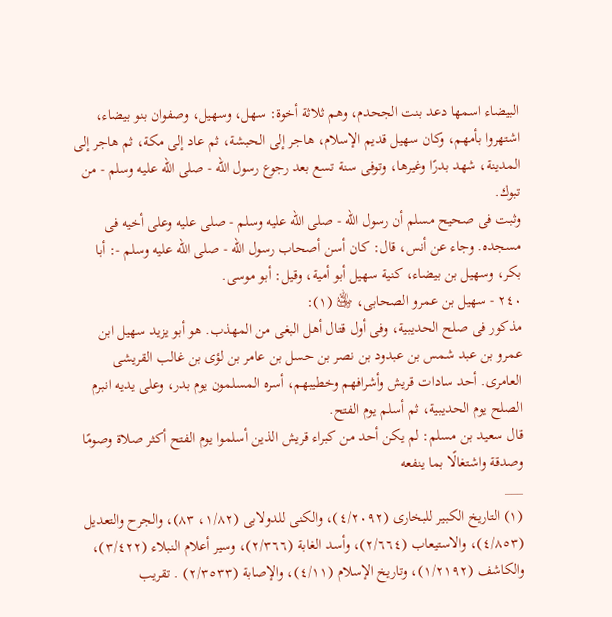البيضاء اسمها دعد بنت الجحدم، وهم ثلاثة أخوة: سهل، وسهيل، وصفوان بنو بيضاء، اشتهروا بأمهم، وكان سهيل قديم الإسلام، هاجر إلى الحبشة، ثم عاد إلى مكة، ثم هاجر إلى المدينة، شهد بدرًا وغيرها، وتوفى سنة تسع بعد رجوع رسول الله - صلى الله عليه وسلم - من تبوك.
وثبت فى صحيح مسلم أن رسول الله - صلى الله عليه وسلم - صلى عليه وعلى أخيه فى مسجده. وجاء عن أنس، قال: كان أسن أصحاب رسول الله - صلى الله عليه وسلم -: أبا بكر، وسهيل بن بيضاء، كنية سهيل أبو أمية، وقيل: أبو موسى.
٢٤٠ - سهيل بن عمرو الصحابى، ﵁ (١):
مذكور فى صلح الحديبية، وفى أول قتال أهل البغى من المهذب. هو أبو يزيد سهيل ابن عمرو بن عبد شمس بن عبدود بن نصر بن حسل بن عامر بن لؤى بن غالب القريشى العامرى. أحد سادات قريش وأشرافهم وخطيبهم، أسره المسلمون يوم بدر، وعلى يديه انبرم الصلح يوم الحديبية، ثم أسلم يوم الفتح.
قال سعيد بن مسلم: لم يكن أحد من كبراء قريش الذين أسلموا يوم الفتح أكثر صلاة وصومًا وصدقة واشتغالًا بما ينفعه
___
(١) التاريخ الكبير للبخارى (٤/٢٠٩٢)، والكنى للدولابى (١/٨٢، ٨٣)، والجرح والتعديل (٤/٨٥٣)، والاستيعاب (٢/٦٦٤)، وأسد الغابة (٢/٣٦٦)، وسير أعلام النبلاء (٣/٤٢٢)، والكاشف (١/٢١٩٢)، وتاريخ الإسلام (٤/١١)، والإصابة (٢/٣٥٣٣) . تقريب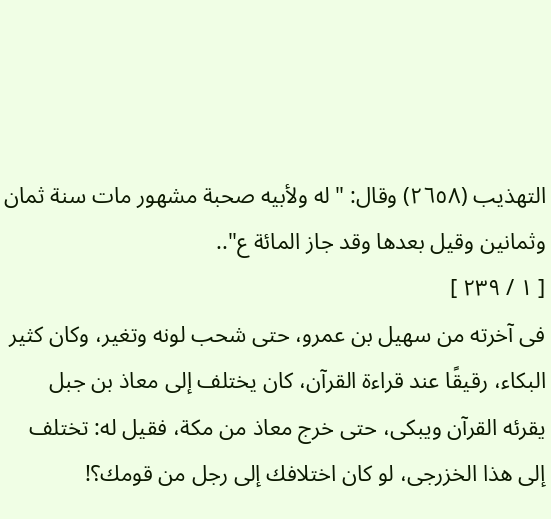التهذيب (٢٦٥٨) وقال: "له ولأبيه صحبة مشهور مات سنة ثمان وثمانين وقيل بعدها وقد جاز المائة ع"..
[ ١ / ٢٣٩ ]
فى آخرته من سهيل بن عمرو، حتى شحب لونه وتغير، وكان كثير البكاء، رقيقًا عند قراءة القرآن، كان يختلف إلى معاذ بن جبل يقرئه القرآن ويبكى، حتى خرج معاذ من مكة، فقيل له: تختلف إلى هذا الخزرجى، لو كان اختلافك إلى رجل من قومك؟!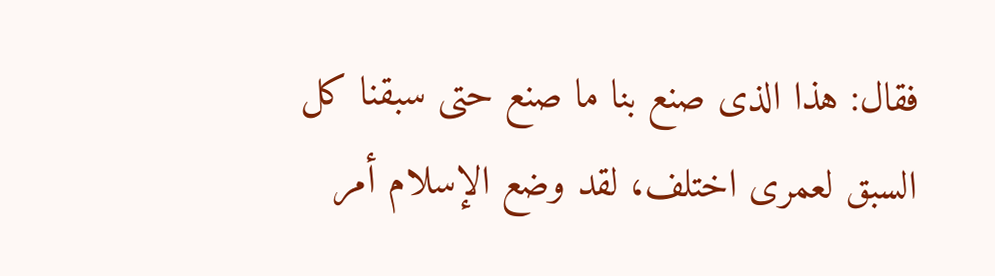فقال: هذا الذى صنع بنا ما صنع حتى سبقنا كل السبق لعمرى اختلف، لقد وضع الإسلام أمر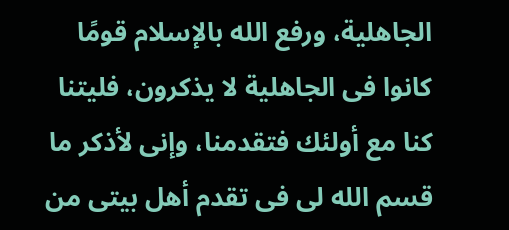الجاهلية، ورفع الله بالإسلام قومًا كانوا فى الجاهلية لا يذكرون، فليتنا كنا مع أولئك فتقدمنا، وإنى لأذكر ما قسم الله لى فى تقدم أهل بيتى من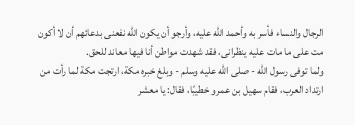الرجال والنساء فأسر به وأحمد الله عليه، وأرجو أن يكون الله نفعنى بدعائهم أن لا أكون مت على ما مات عليه ينظرانى، فقد شهدت مواطن أنا فيها معاند للحق.
ولما توفى رسول الله - صلى الله عليه وسلم - وبلغ خبره مكة، ارتجت مكة لما رأت من ارتداد العرب، فقام سهيل بن عمرو خطيبًا، فقال: يا معشر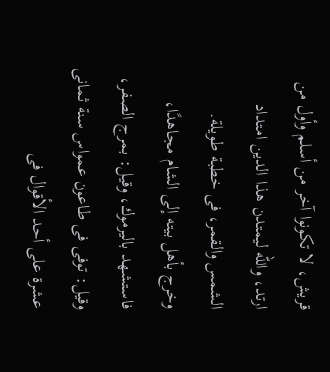قريش، لا تكونوا آخر من أسلم وأول من ارتد، والله ليمتدن هذا الدين امتداد الشمس والقمر، فى خطبة طويلة.
وخرج بأهل بيته إلى الشام مجاهدًا، فاستشهد باليرموك، وقيل: بمرج الصفر، وقيل: توفى فى طاعون عمواس سنة ثمانى عشرة على أحد الأقوال فى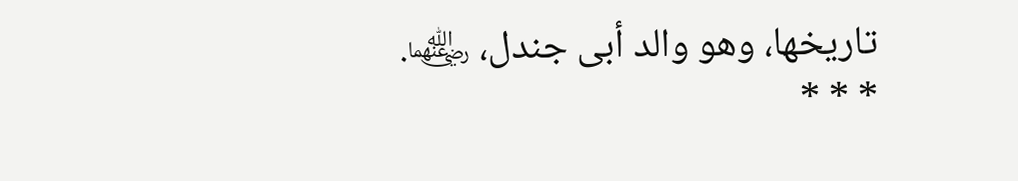تاريخها، وهو والد أبى جندل، ﵄.
* * *